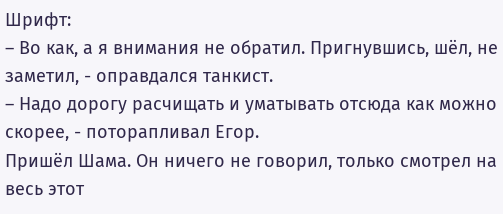Шрифт:
– Во как, а я внимания не обратил. Пригнувшись, шёл, не заметил, - оправдался танкист.
– Надо дорогу расчищать и уматывать отсюда как можно скорее, - поторапливал Егор.
Пришёл Шама. Он ничего не говорил, только смотрел на весь этот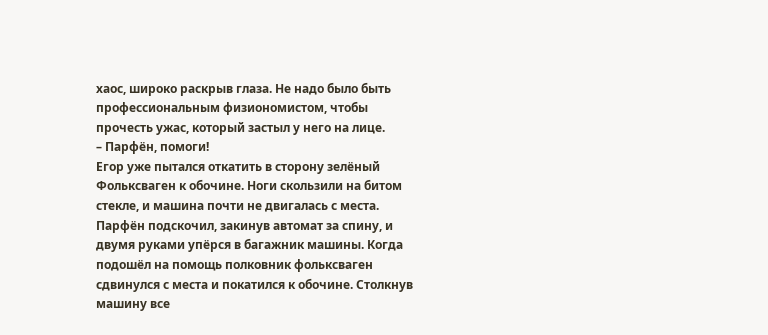хаос, широко раскрыв глаза. Не надо было быть профессиональным физиономистом, чтобы прочесть ужас, который застыл у него на лице.
– Парфён, помоги!
Егор уже пытался откатить в сторону зелёный Фольксваген к обочине. Ноги скользили на битом стекле, и машина почти не двигалась с места. Парфён подскочил, закинув автомат за спину, и двумя руками упёрся в багажник машины. Когда подошёл на помощь полковник фольксваген сдвинулся с места и покатился к обочине. Столкнув машину все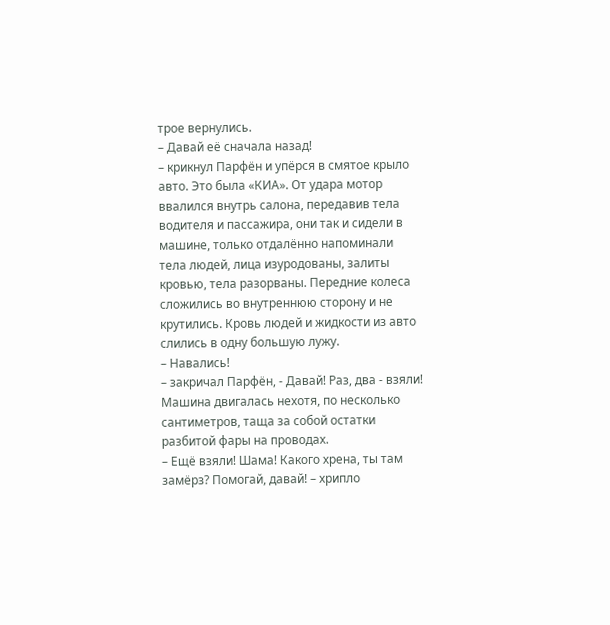трое вернулись.
– Давай её сначала назад!
– крикнул Парфён и упёрся в смятое крыло авто. Это была «КИА». От удара мотор ввалился внутрь салона, передавив тела водителя и пассажира, они так и сидели в машине, только отдалённо напоминали тела людей, лица изуродованы, залиты кровью, тела разорваны. Передние колеса сложились во внутреннюю сторону и не крутились. Кровь людей и жидкости из авто слились в одну большую лужу.
– Навались!
– закричал Парфён, - Давай! Раз, два - взяли!
Машина двигалась нехотя, по несколько сантиметров, таща за собой остатки разбитой фары на проводах.
– Ещё взяли! Шама! Какого хрена, ты там замёрз? Помогай, давай! – хрипло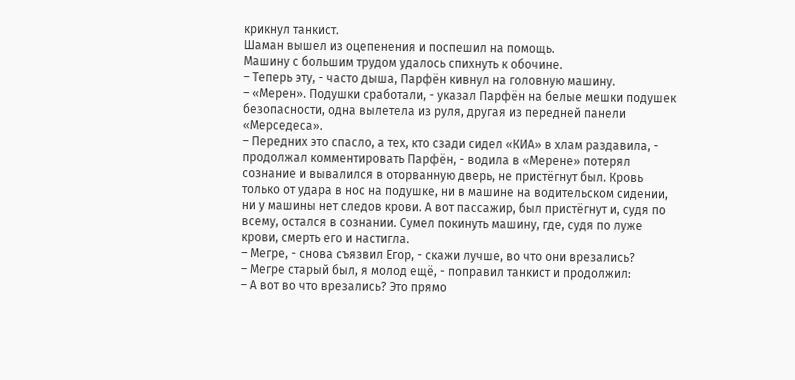крикнул танкист.
Шаман вышел из оцепенения и поспешил на помощь.
Машину с большим трудом удалось спихнуть к обочине.
– Теперь эту, - часто дыша, Парфён кивнул на головную машину.
– «Мерен». Подушки сработали, - указал Парфён на белые мешки подушек безопасности, одна вылетела из руля, другая из передней панели «Мерседеса».
– Передних это спасло, а тех, кто сзади сидел «КИА» в хлам раздавила, - продолжал комментировать Парфён, - водила в «Мерене» потерял сознание и вывалился в оторванную дверь, не пристёгнут был. Кровь только от удара в нос на подушке, ни в машине на водительском сидении, ни у машины нет следов крови. А вот пассажир, был пристёгнут и, судя по всему, остался в сознании. Сумел покинуть машину, где, судя по луже крови, смерть его и настигла.
– Мегре, - снова съязвил Егор, - скажи лучше, во что они врезались?
– Мегре старый был, я молод ещё, - поправил танкист и продолжил:
– А вот во что врезались? Это прямо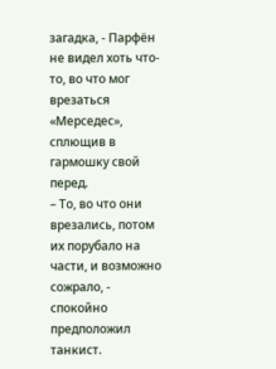загадка, - Парфён не видел хоть что-то, во что мог врезаться «Мерседес», сплющив в гармошку свой перед.
– То, во что они врезались, потом их порубало на части, и возможно сожрало, - спокойно предположил танкист.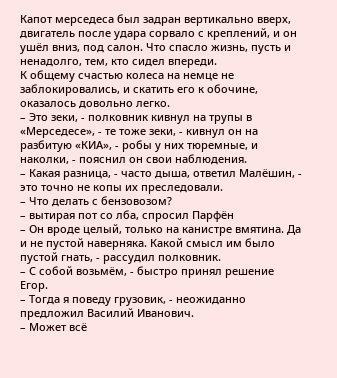Капот мерседеса был задран вертикально вверх, двигатель после удара сорвало с креплений, и он ушёл вниз, под салон. Что спасло жизнь, пусть и ненадолго, тем, кто сидел впереди.
К общему счастью колеса на немце не заблокировались, и скатить его к обочине, оказалось довольно легко.
– Это зеки, - полковник кивнул на трупы в «Мерседесе», - те тоже зеки, - кивнул он на разбитую «КИА», - робы у них тюремные, и наколки, - пояснил он свои наблюдения.
– Какая разница, - часто дыша, ответил Малёшин, - это точно не копы их преследовали.
– Что делать с бензовозом?
– вытирая пот со лба, спросил Парфён
– Он вроде целый, только на канистре вмятина. Да и не пустой наверняка. Какой смысл им было пустой гнать, - рассудил полковник.
– С собой возьмём, - быстро принял решение Егор.
– Тогда я поведу грузовик, - неожиданно предложил Василий Иванович.
– Может всё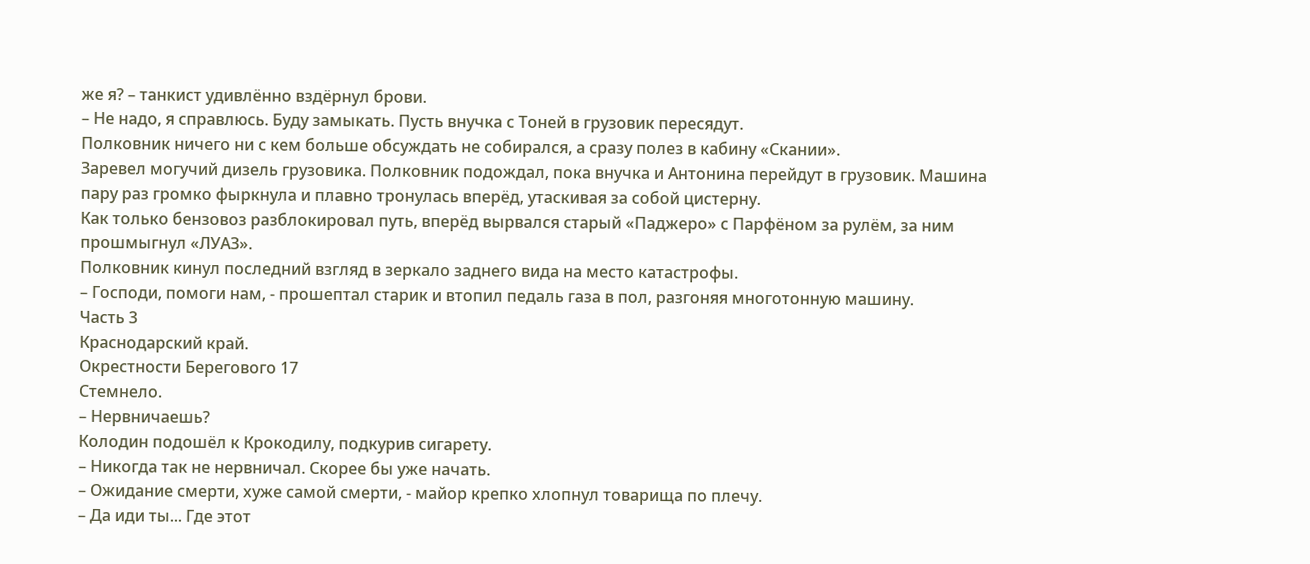же я? – танкист удивлённо вздёрнул брови.
– Не надо, я справлюсь. Буду замыкать. Пусть внучка с Тоней в грузовик пересядут.
Полковник ничего ни с кем больше обсуждать не собирался, а сразу полез в кабину «Скании».
Заревел могучий дизель грузовика. Полковник подождал, пока внучка и Антонина перейдут в грузовик. Машина пару раз громко фыркнула и плавно тронулась вперёд, утаскивая за собой цистерну.
Как только бензовоз разблокировал путь, вперёд вырвался старый «Паджеро» с Парфёном за рулём, за ним прошмыгнул «ЛУАЗ».
Полковник кинул последний взгляд в зеркало заднего вида на место катастрофы.
– Господи, помоги нам, - прошептал старик и втопил педаль газа в пол, разгоняя многотонную машину.
Часть 3
Краснодарский край.
Окрестности Берегового 17
Стемнело.
– Нервничаешь?
Колодин подошёл к Крокодилу, подкурив сигарету.
– Никогда так не нервничал. Скорее бы уже начать.
– Ожидание смерти, хуже самой смерти, - майор крепко хлопнул товарища по плечу.
– Да иди ты... Где этот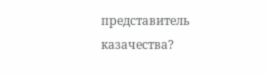представитель казачества?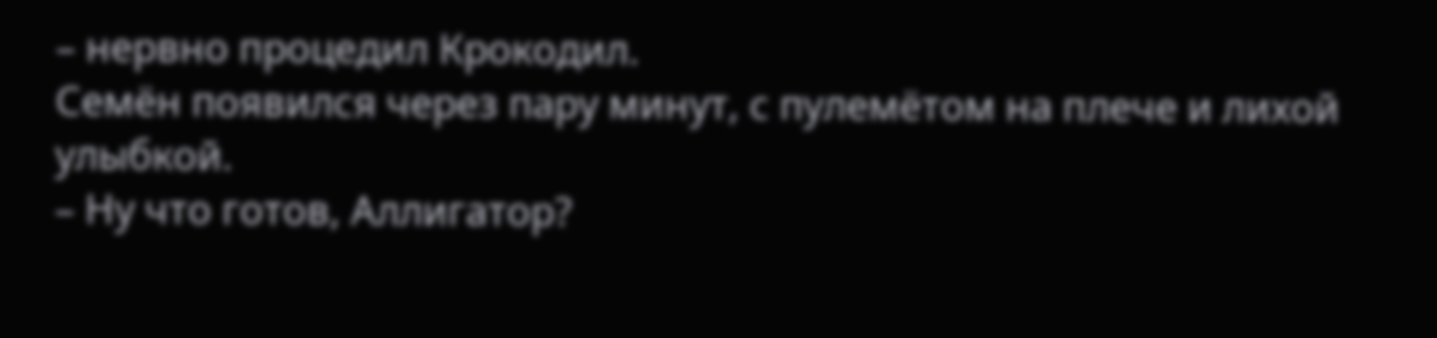– нервно процедил Крокодил.
Семён появился через пару минут, с пулемётом на плече и лихой улыбкой.
– Ну что готов, Аллигатор?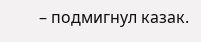– подмигнул казак.